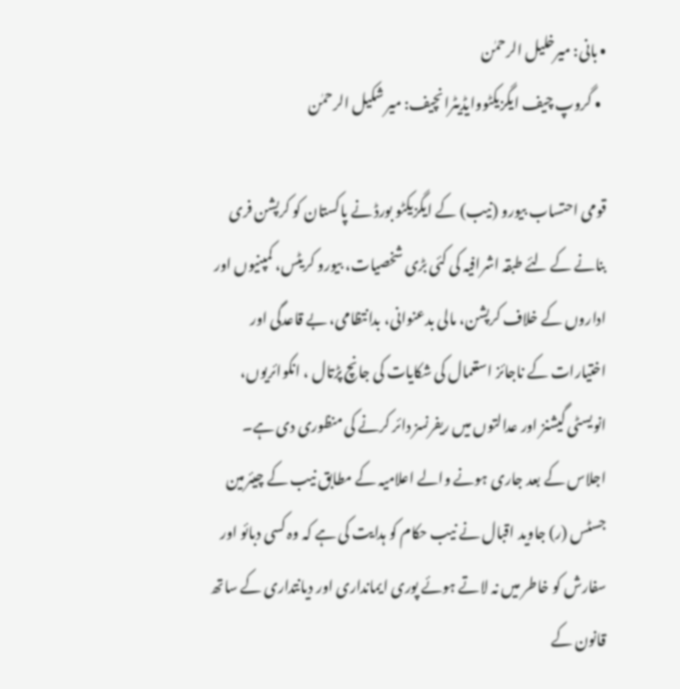• بانی: میرخلیل الرحمٰن
  • گروپ چیف ایگزیکٹووایڈیٹرانچیف: میر شکیل الرحمٰن

قومی احتساب بیورو (نیب) کے ایگزیکٹو بورڈ نے پاکستان کو کرپشن فری بنانے کے لئے طبقہ اشرافیہ کی کئی بڑی شخصیات، بیورو کریٹس، کمپنیوں اور اداروں کے خلاف کرپشن، مالی بدعنوانی، بدانتظامی، بے قاعدگی اور اختیارات کے ناجائز استعمال کی شکایات کی جانچ پڑتال ، انکوائریوں، انویسٹی گیشنز اور عدالتوں میں ریفرنسز دائر کرنے کی منظوری دی ہے۔ اجلاس کے بعد جاری ہونے والے اعلامیہ کے مطابق نیب کے چیئرمین جسٹس (ر) جاوید اقبال نے نیب حکام کو ہدایت کی ہے کہ وہ کسی دبائو اور سفارش کو خاطر میں نہ لاتے ہوئے پوری ایمانداری اور دیانتداری کے ساتھ قانون کے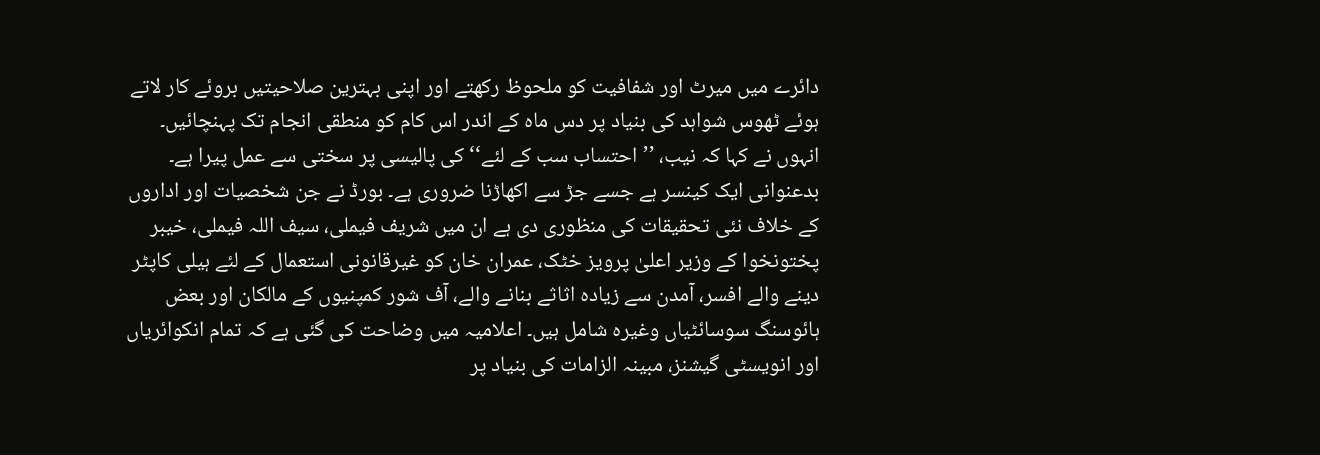دائرے میں میرٹ اور شفافیت کو ملحوظ رکھتے اور اپنی بہترین صلاحیتیں بروئے کار لاتے ہوئے ٹھوس شواہد کی بنیاد پر دس ماہ کے اندر اس کام کو منطقی انجام تک پہنچائیں۔ انہوں نے کہا کہ نیب، ’’احتساب سب کے لئے‘‘ کی پالیسی پر سختی سے عمل پیرا ہے۔ بدعنوانی ایک کینسر ہے جسے جڑ سے اکھاڑنا ضروری ہے۔ بورڈ نے جن شخصیات اور اداروں کے خلاف نئی تحقیقات کی منظوری دی ہے ان میں شریف فیملی، سیف اللہ فیملی، خیبر پختونخوا کے وزیر اعلیٰ پرویز خٹک، عمران خان کو غیرقانونی استعمال کے لئے ہیلی کاپٹر دینے والے افسر، آمدن سے زیادہ اثاثے بنانے والے، آف شور کمپنیوں کے مالکان اور بعض ہائوسنگ سوسائٹیاں وغیرہ شامل ہیں۔ اعلامیہ میں وضاحت کی گئی ہے کہ تمام انکوائریاں اور انویسٹی گیشنز، مبینہ الزامات کی بنیاد پر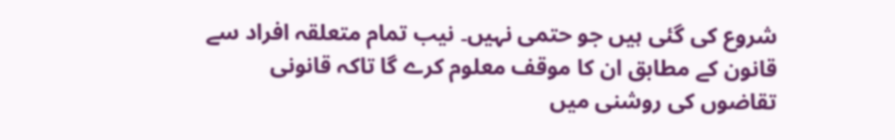شروع کی گئی ہیں جو حتمی نہیں۔ نیب تمام متعلقہ افراد سے قانون کے مطابق ان کا موقف معلوم کرے گا تاکہ قانونی تقاضوں کی روشنی میں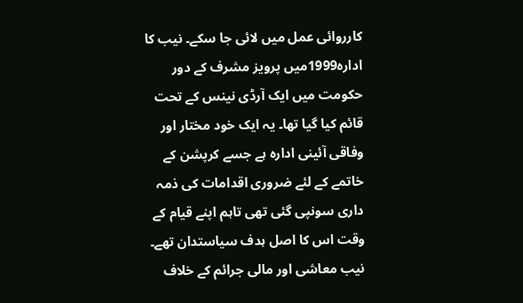کارروائی عمل میں لائی جا سکے۔ نیب کا ادارہ1999میں پرویز مشرف کے دور حکومت میں ایک آرڈی نینس کے تحت قائم کیا گیا تھا۔ یہ ایک خود مختار اور وفاقی آئینی ادارہ ہے جسے کرپشن کے خاتمے کے لئے ضروری اقدامات کی ذمہ داری سونپی گئی تھی تاہم اپنے قیام کے وقت اس کا اصل ہدف سیاستدان تھے۔ نیب معاشی اور مالی جرائم کے خلاف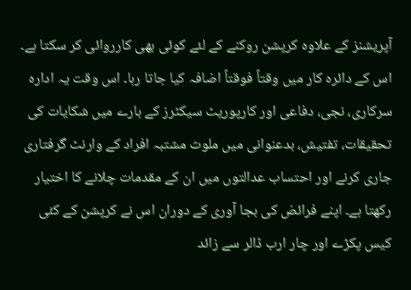آپریشنز کے علاوہ کرپشن روکنے کے لئے کوئی بھی کارروائی کر سکتا ہے۔ اس کے دائرہ کار میں وقتاً فوقتاً اضافہ کیا جاتا رہا۔ اس وقت یہ ادارہ سرکاری، نجی، دفاعی اور کارپوریٹ سیکٹرز کے بارے میں شکایات کی تحقیقات، تفتیش، بدعنوانی میں ملوث مشتبہ افراد کے وارنٹ گرفتاری جاری کرنے اور احتساب عدالتوں میں ان کے مقدمات چلانے کا اختیار رکھتا ہے۔ اپنے فرائض کی بجا آوری کے دوران اس نے کرپشن کے کئی کیس پکڑے اور چار ارب ڈالر سے زائد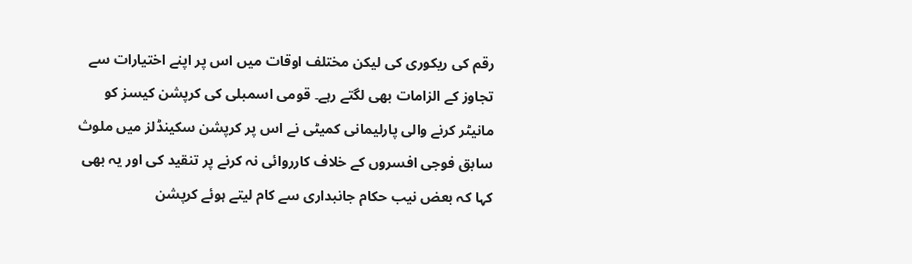رقم کی ریکوری کی لیکن مختلف اوقات میں اس پر اپنے اختیارات سے تجاوز کے الزامات بھی لگتے رہے۔ قومی اسمبلی کی کرپشن کیسز کو مانیٹر کرنے والی پارلیمانی کمیٹی نے اس پر کرپشن سکینڈلز میں ملوث سابق فوجی افسروں کے خلاف کارروائی نہ کرنے پر تنقید کی اور یہ بھی کہا کہ بعض نیب حکام جانبداری سے کام لیتے ہوئے کرپشن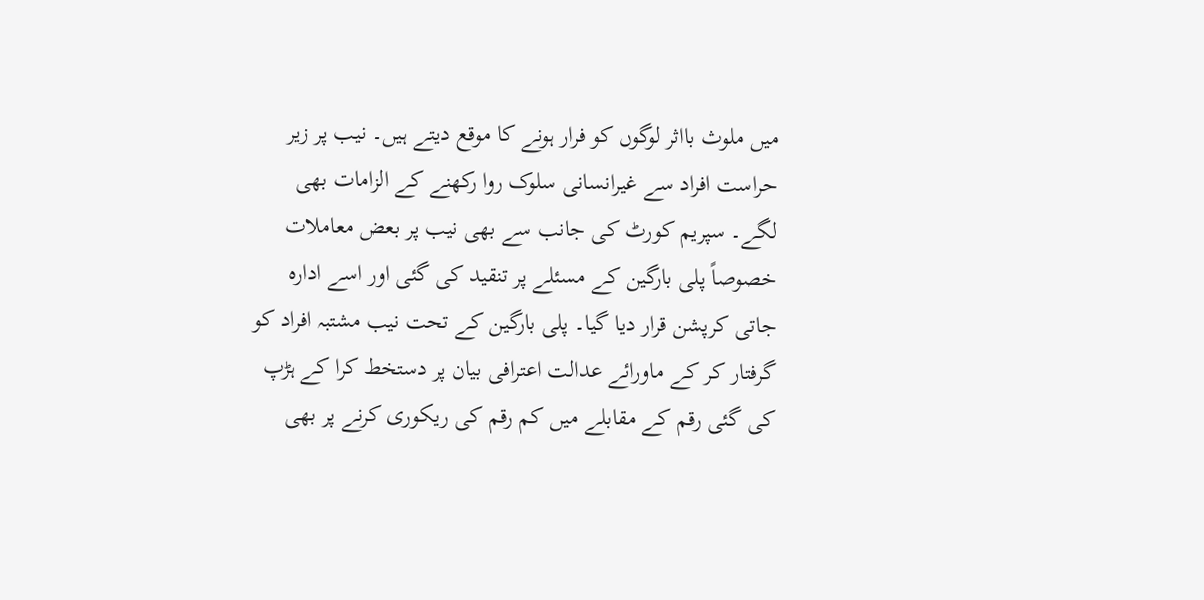میں ملوث بااثر لوگوں کو فرار ہونے کا موقع دیتے ہیں۔ نیب پر زیر حراست افراد سے غیرانسانی سلوک روا رکھنے کے الزامات بھی لگے۔ سپریم کورٹ کی جانب سے بھی نیب پر بعض معاملات خصوصاً پلی بارگین کے مسئلے پر تنقید کی گئی اور اسے ادارہ جاتی کرپشن قرار دیا گیا۔ پلی بارگین کے تحت نیب مشتبہ افراد کو گرفتار کر کے ماورائے عدالت اعترافی بیان پر دستخط کرا کے ہڑپ کی گئی رقم کے مقابلے میں کم رقم کی ریکوری کرنے پر بھی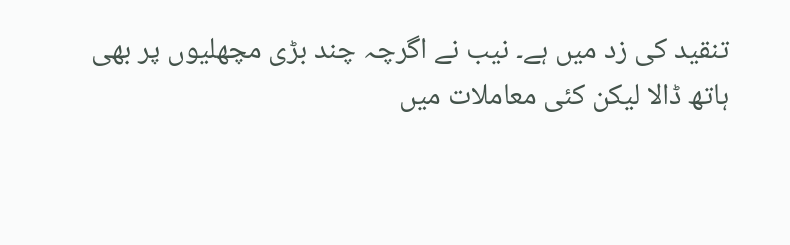تنقید کی زد میں ہے۔ نیب نے اگرچہ چند بڑی مچھلیوں پر بھی ہاتھ ڈالا لیکن کئی معاملات میں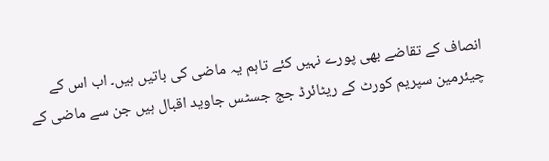انصاف کے تقاضے بھی پورے نہیں کئے تاہم یہ ماضی کی باتیں ہیں۔ اب اس کے چیئرمین سپریم کورٹ کے ریٹائرڈ جج جسٹس جاوید اقبال ہیں جن سے ماضی کے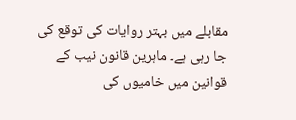مقابلے میں بہتر روایات کی توقع کی جا رہی ہے۔ ماہرین قانون نیب کے قوانین میں خامیوں کی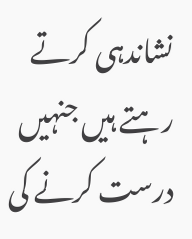نشاندہی کرتے رہتے ہیں جنہیں درست کرنے کی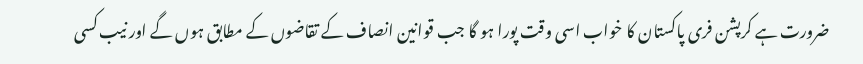ضرورت ہے کرپشن فری پاکستان کا خواب اسی وقت پورا ہو گا جب قوانین انصاف کے تقاضوں کے مطابق ہوں گے اور نیب کسی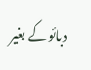دبائو کے بغیر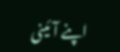اپنے آئینی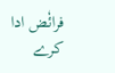فرائٗض ادا کرے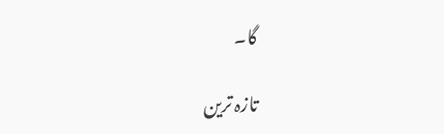گا۔

تازہ ترین